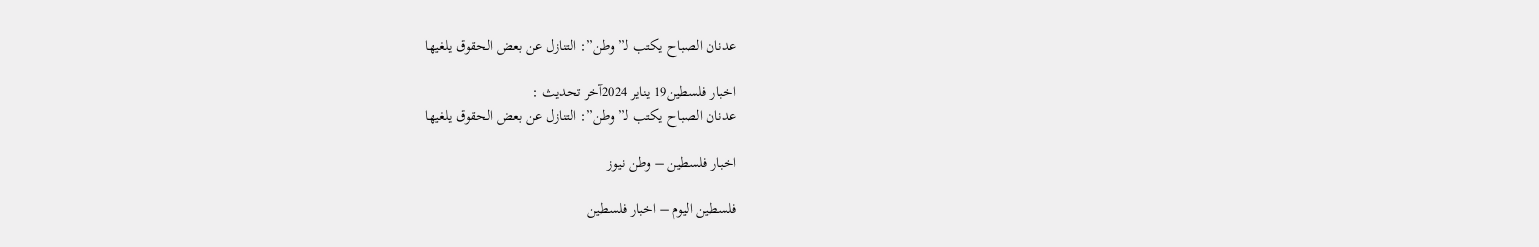عدنان الصباح يكتب لـ”وطن”: التنازل عن بعض الحقوق يلغيها

اخبار فلسطين19 يناير 2024آخر تحديث :
عدنان الصباح يكتب لـ”وطن”: التنازل عن بعض الحقوق يلغيها

اخبار فلسطين – وطن نيوز

فلسطين اليوم – اخبار فلسطين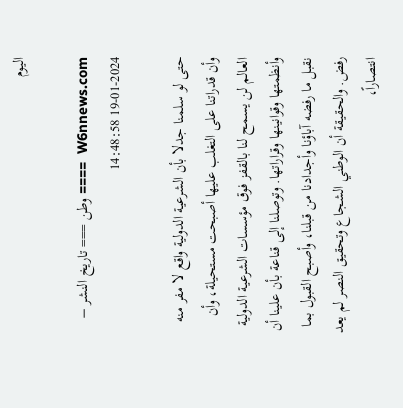اليوم

W6nnews.com  ==== وطن === تاريخ النشر – 2024-01-19 14:48:58

حتى لو سلمنا جدلا بأن الشرعية الدولية واقع لا مفر منه وأن قدراتنا على التغلب عليها أصبحت مستحيلة، وأن العالم لن يسمح لنا بالقفز فوق مؤسسات الشرعية الدولية وأنظمتها وقوانينها وقراراتها. وتوصلنا إلى قناعة بأن علينا أن نقبل ما رفضه آباؤنا وأجدادنا من قبلنا، وأصبح القبول بما رفض. والحقيقة أن الوطني الشجاع وتحقيق النصر لم يعد انتصاراً،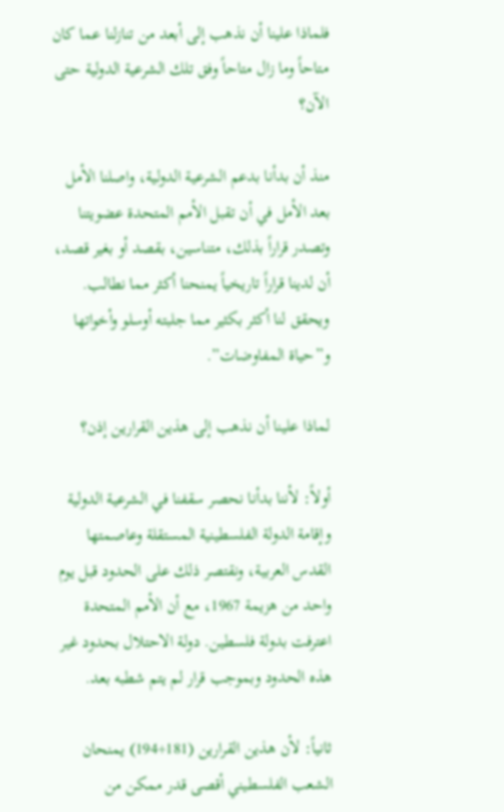فلماذا علينا أن نذهب إلى أبعد من تنازلنا عما كان متاحاً وما زال متاحاً وفق تلك الشرعية الدولية حتى الآن؟

منذ أن بدأنا بدعم الشرعية الدولية، واصلنا الأمل بعد الأمل في أن تقبل الأمم المتحدة عضويتنا وتصدر قراراً بذلك، متناسين، بقصد أو بغير قصد، أن لدينا قراراً تاريخياً يمنحنا أكثر مما نطالب. ويحقق لنا أكثر بكثير مما جلبته أوسلو وأخواتها و”حياة المفاوضات”.

لماذا علينا أن نذهب إلى هذين القرارين إذن؟

أولاً: لأننا بدأنا نحصر سقفنا في الشرعية الدولية وإقامة الدولة الفلسطينية المستقلة وعاصمتها القدس العربية، ونقتصر ذلك على الحدود قبل يوم واحد من هزيمة 1967، مع أن الأمم المتحدة اعترفت بدولة فلسطين. دولة الاحتلال بحدود غير هذه الحدود وبموجب قرار لم يتم شطبه بعد.

ثانياً: لأن هذين القرارين (181+194) يمنحان الشعب الفلسطيني أقصى قدر ممكن من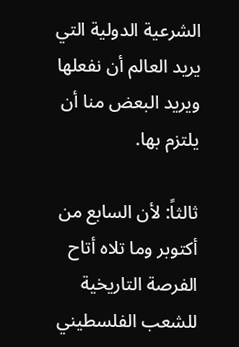الشرعية الدولية التي يريد العالم أن نفعلها ويريد البعض منا أن يلتزم بها.

ثالثاً: لأن السابع من أكتوبر وما تلاه أتاح الفرصة التاريخية للشعب الفلسطيني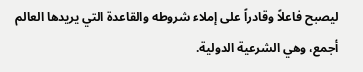ليصبح فاعلاً وقادراً على إملاء شروطه والقاعدة التي يريدها العالم أجمع، وهي الشرعية الدولية.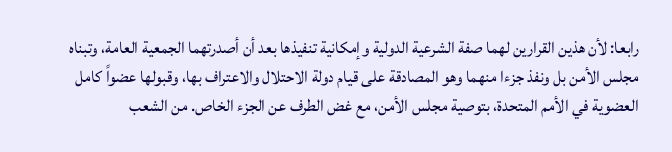رابعا: لأن هذين القرارين لهما صفة الشرعية الدولية وإمكانية تنفيذها بعد أن أصدرتهما الجمعية العامة، وتبناه مجلس الأمن بل ونفذ جزءا منهما وهو المصادقة على قيام دولة الاحتلال والاعتراف بها، وقبولها عضواً كامل العضوية في الأمم المتحدة، بتوصية مجلس الأمن، مع غض الطرف عن الجزء الخاص. من الشعب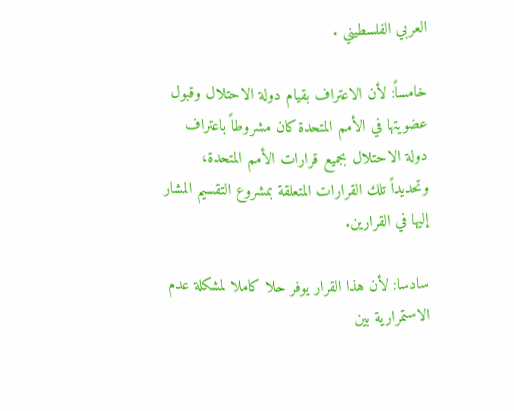العربي الفلسطيني .

خامساً: لأن الاعتراف بقيام دولة الاحتلال وقبول عضويتها في الأمم المتحدة كان مشروطاً باعتراف دولة الاحتلال بجميع قرارات الأمم المتحدة، وتحديداً تلك القرارات المتعلقة بمشروع التقسيم المشار إليها في القرارين.

سادسا: لأن هذا القرار يوفر حلا كاملا لمشكلة عدم الاستمرارية بين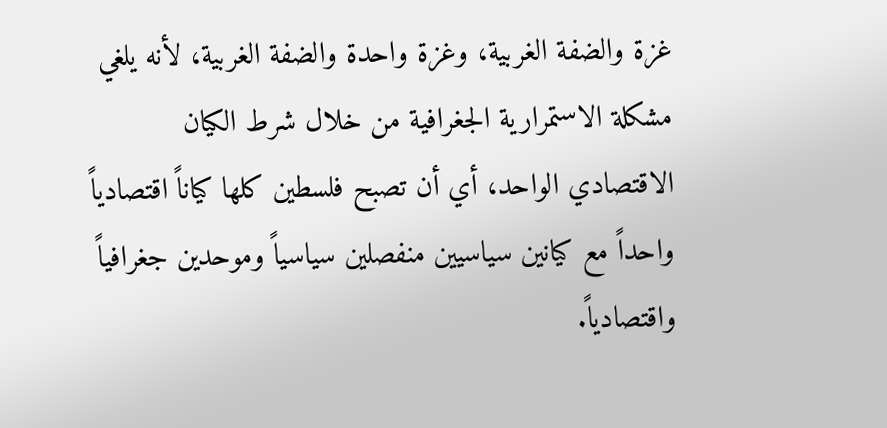غزة والضفة الغربية، وغزة واحدة والضفة الغربية، لأنه يلغي مشكلة الاستمرارية الجغرافية من خلال شرط الكيان الاقتصادي الواحد، أي أن تصبح فلسطين كلها كياناً اقتصادياً واحداً مع كيانين سياسيين منفصلين سياسياً وموحدين جغرافياً واقتصادياً.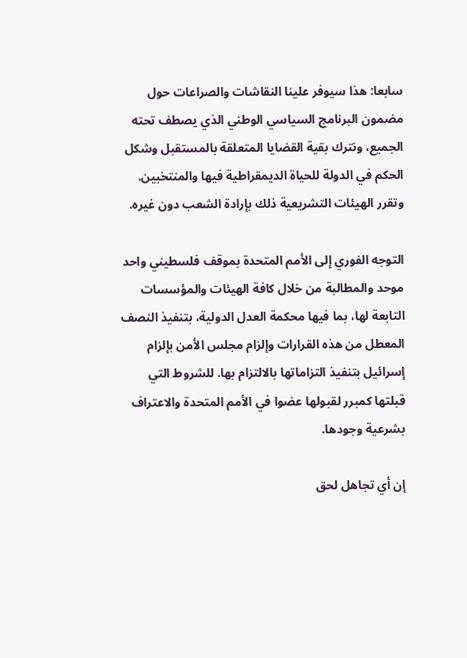سابعا: هذا سيوفر علينا النقاشات والصراعات حول مضمون البرنامج السياسي الوطني الذي يصطف تحته الجميع، ونترك بقية القضايا المتعلقة بالمستقبل وشكل الحكم في الدولة للحياة الديمقراطية فيها والمنتخبين. وتقرر الهيئات التشريعية ذلك بإرادة الشعب دون غيره.

التوجه الفوري إلى الأمم المتحدة بموقف فلسطيني واحد موحد والمطالبة من خلال كافة الهيئات والمؤسسات التابعة لها، بما فيها محكمة العدل الدولية، بتنفيذ النصف المعطل من هذه القرارات وإلزام مجلس الأمن بإلزام إسرائيل بتنفيذ التزاماتها بالالتزام بها. للشروط التي قبلتها كمبرر لقبولها عضوا في الأمم المتحدة والاعتراف بشرعية وجودها.

إن أي تجاهل لحق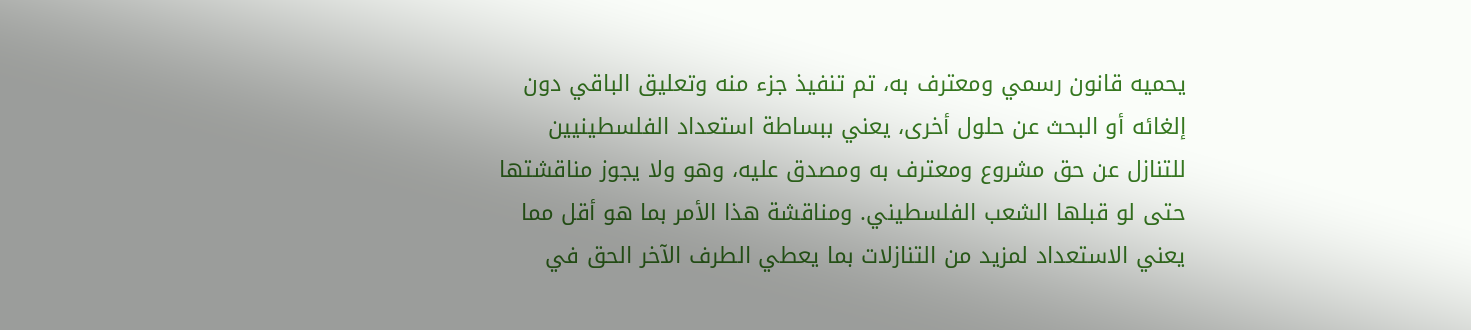يحميه قانون رسمي ومعترف به، تم تنفيذ جزء منه وتعليق الباقي دون إلغائه أو البحث عن حلول أخرى، يعني ببساطة استعداد الفلسطينيين للتنازل عن حق مشروع ومعترف به ومصدق عليه، وهو ولا يجوز مناقشتها حتى لو قبلها الشعب الفلسطيني. ومناقشة هذا الأمر بما هو أقل مما يعني الاستعداد لمزيد من التنازلات بما يعطي الطرف الآخر الحق في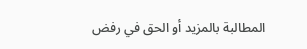المطالبة بالمزيد أو الحق في رفض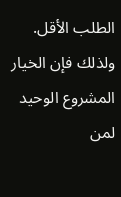الطلب الأقل. ولذلك فإن الخيار المشروع الوحيد لمن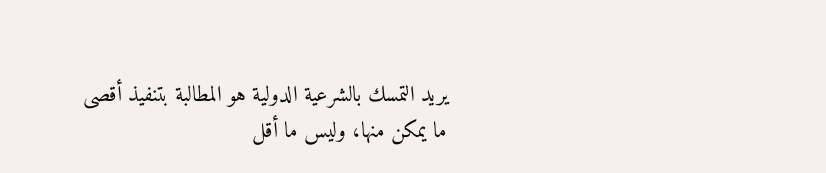يريد التمسك بالشرعية الدولية هو المطالبة بتنفيذ أقصى ما يمكن منها، وليس ما أقل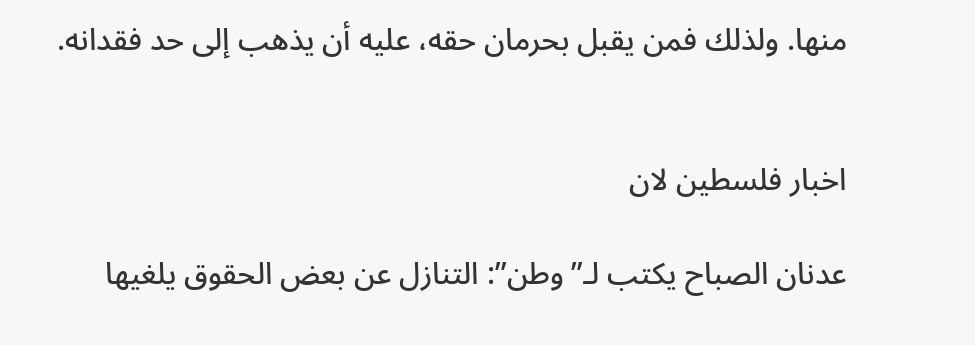منها. ولذلك فمن يقبل بحرمان حقه، عليه أن يذهب إلى حد فقدانه.


اخبار فلسطين لان

عدنان الصباح يكتب لـ”وطن”: التنازل عن بعض الحقوق يلغيها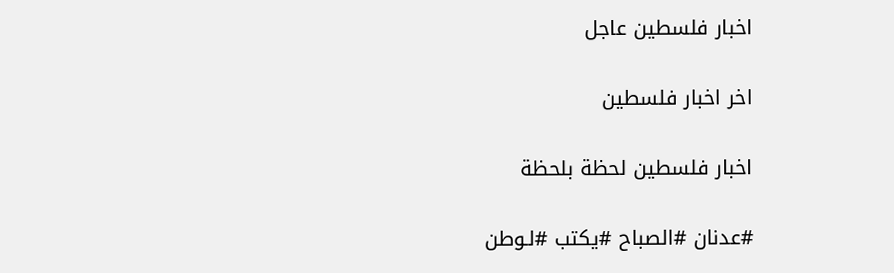اخبار فلسطين عاجل

اخر اخبار فلسطين

اخبار فلسطين لحظة بلحظة

#عدنان #الصباح #يكتب #لـوطن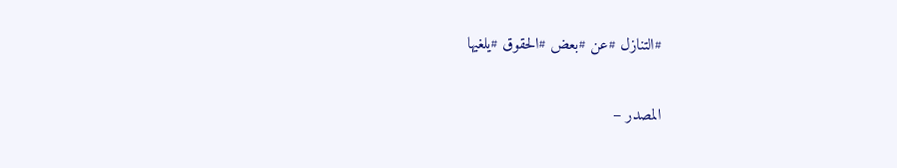#التنازل #عن #بعض #الحقوق #يلغيها

المصدر –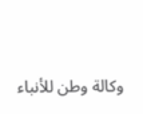وكالة وطن للأنباء